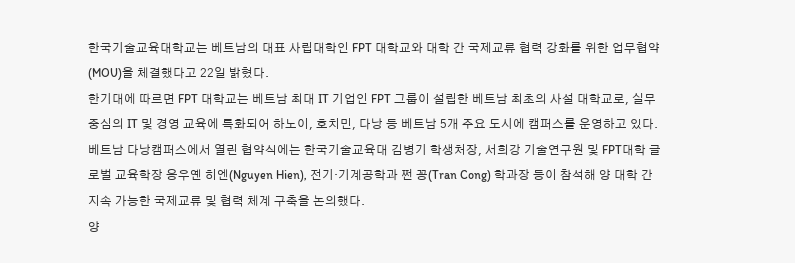한국기술교육대학교는 베트남의 대표 사립대학인 FPT 대학교와 대학 간 국제교류 협력 강화를 위한 업무협약(MOU)을 체결했다고 22일 밝혔다.
한기대에 따르면 FPT 대학교는 베트남 최대 IT 기업인 FPT 그룹이 설립한 베트남 최초의 사설 대학교로, 실무 중심의 IT 및 경영 교육에 특화되어 하노이, 호치민, 다낭 등 베트남 5개 주요 도시에 캠퍼스를 운영하고 있다.
베트남 다낭캠퍼스에서 열린 협약식에는 한국기술교육대 김병기 학생처장, 서희강 기술연구원 및 FPT대학 글로벌 교육학장 응우옌 히엔(Nguyen Hien), 전기·기계공학과 쩐 꽁(Tran Cong) 학과장 등이 참석해 양 대학 간 지속 가능한 국제교류 및 협력 체계 구축을 논의했다.
양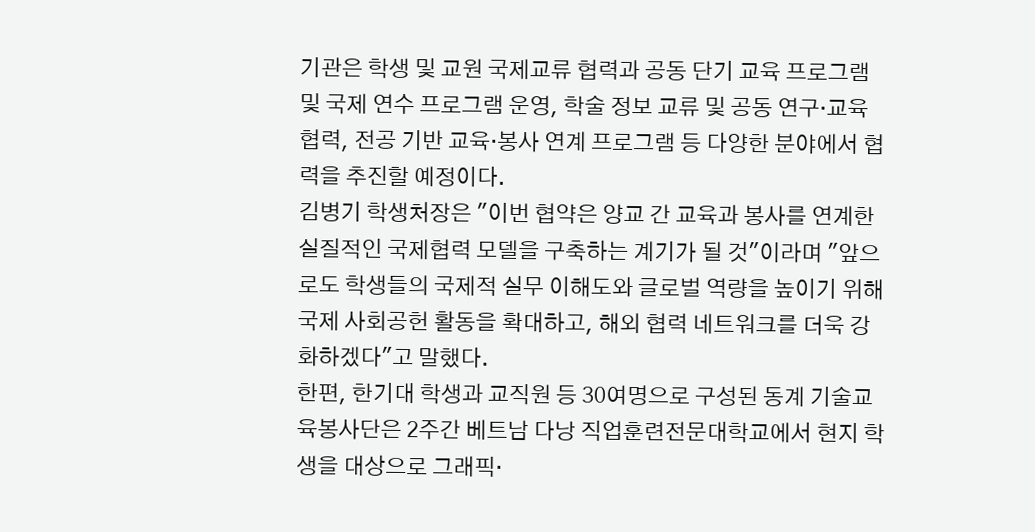기관은 학생 및 교원 국제교류 협력과 공동 단기 교육 프로그램 및 국제 연수 프로그램 운영, 학술 정보 교류 및 공동 연구·교육 협력, 전공 기반 교육·봉사 연계 프로그램 등 다양한 분야에서 협력을 추진할 예정이다.
김병기 학생처장은 "이번 협약은 양교 간 교육과 봉사를 연계한 실질적인 국제협력 모델을 구축하는 계기가 될 것"이라며 "앞으로도 학생들의 국제적 실무 이해도와 글로벌 역량을 높이기 위해 국제 사회공헌 활동을 확대하고, 해외 협력 네트워크를 더욱 강화하겠다"고 말했다.
한편, 한기대 학생과 교직원 등 30여명으로 구성된 동계 기술교육봉사단은 2주간 베트남 다낭 직업훈련전문대학교에서 현지 학생을 대상으로 그래픽·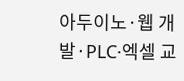아두이노·웹 개발·PLC·엑셀 교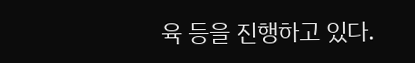육 등을 진행하고 있다.